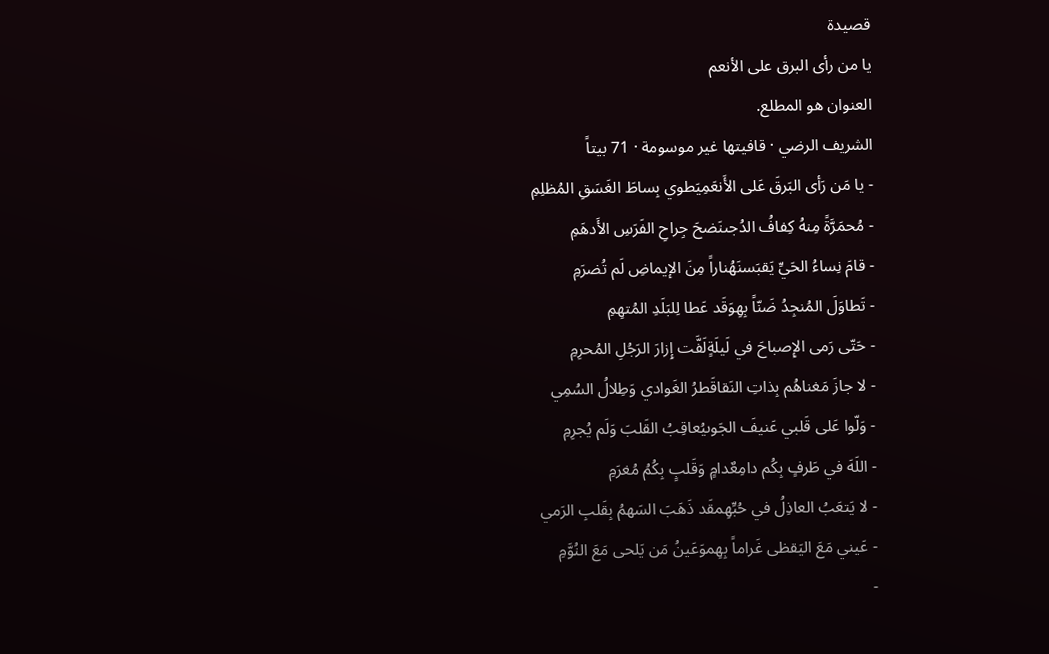قصيدة
يا من رأى البرق على الأنعم
العنوان هو المطلع.
الشريف الرضي · قافيتها غير موسومة · 71 بيتاً
- يا مَن رَأى البَرقَ عَلى الأَنعَمِيَطوي بِساطَ الغَسَقِ المُظلِمِ
- مُحمَرَّةً مِنهُ كِفافُ الدُجىنَضحَ جِراحِ الفَرَسِ الأَدهَمِ
- قامَ نِساءُ الحَيِّ يَقبَسنَهُناراً مِنَ الإيماضِ لَم تُضرَمِ
- تَطاوَلَ المُنجِدُ ضَنّاً بِهِوَقَد عَطا لِلبَلَدِ المُتهِمِ
- حَتّى رَمى الإِصباحَ في لَيلَةٍلَفَّت إِزارَ الرَجُلِ المُحرِمِ
- لا جازَ مَغناهُم بِذاتِ النَقاقَطرُ الغَوادي وَطِلالُ السُمِي
- وَلّوا عَلى قَلبي عَنيفَ الجَوىيُعاقِبُ القَلبَ وَلَم يُجرِمِ
- اللَهَ في طَرفٍ بِكُم دامِعٌدامٍ وَقَلبٍ بِكُمُ مُغرَمِ
- لا يَتعَبُ العاذِلُ في حُبِّهِمقَد ذَهَبَ السَهمُ بِقَلبِ الرَمي
- عَيني مَعَ اليَقظى غَراماً بِهِموَعَينُ مَن يَلحى مَعَ النُوَّمِ
-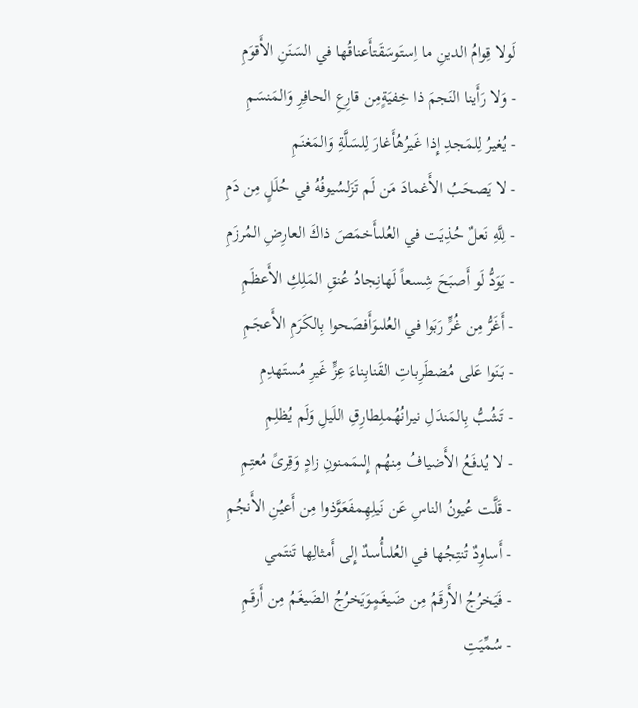لَولا قِوامُ الدينِ ما اِستَوسَقَتأَعناقُها في السَنَنِ الأَقوَمِ
- وَلا رَأَينا النَجمَ ذا خِفيَةٍمِن قارِعِ الحافِرِ وَالمَنسَمِ
- يُغيرُ لِلمَجدِ إِذا غَيرُهُأَغارَ لِلسَلَّةِ وَالمَغنَمِ
- لا يَصحَبُ الأَغمادَ مَن لَم تَزَلسُيوفُهُ في حُلَلٍ مِن دَمِ
- لِلَّهِ نَعلٌ حُذِيَت في العُلىأَخمَصَ ذاكَ العارِضِ المُرزَمِ
- يَوَدُّ لَو أَصبَحَ شِسعاً لَهانِجادُ عُنقِ المَلِكِ الأَعظَمِ
- أَغَرُّ مِن غُرٍّ رَبَوا في العُلىوَأَفصَحوا بِالكَرَمِ الأَعجَمِ
- بَنَوا عَلى مُضطَرِباتِ القَنابِناءَ عِزٍّ غَيرِ مُستَهدِمِ
- تَشُبُّ بِالمَندَلِ نيرانُهُملِطارِقِ اللَيلِ وَلَم يُظلِمِ
- لا يُدفَعُ الأَضيافُ مِنهُم إِلىمَمنونِ زادٍ وَقِرىً مُعتِمِ
- قَلَّت عُيونُ الناسِ عَن نَيلِهِمفَعَوَّذوا مِن أَعيُنِ الأَنجُمِ
- أَساوِدٌ تُنتِجُها في العُلىأُسدٌ إِلى أَمثالِها تَنتَمي
- فَيَخرُجُ الأَرقَمُ مِن ضَيغَمٍوَيَخرُجُ الضَيغَمُ مِن أَرقَمِ
- سُمِّيَتِ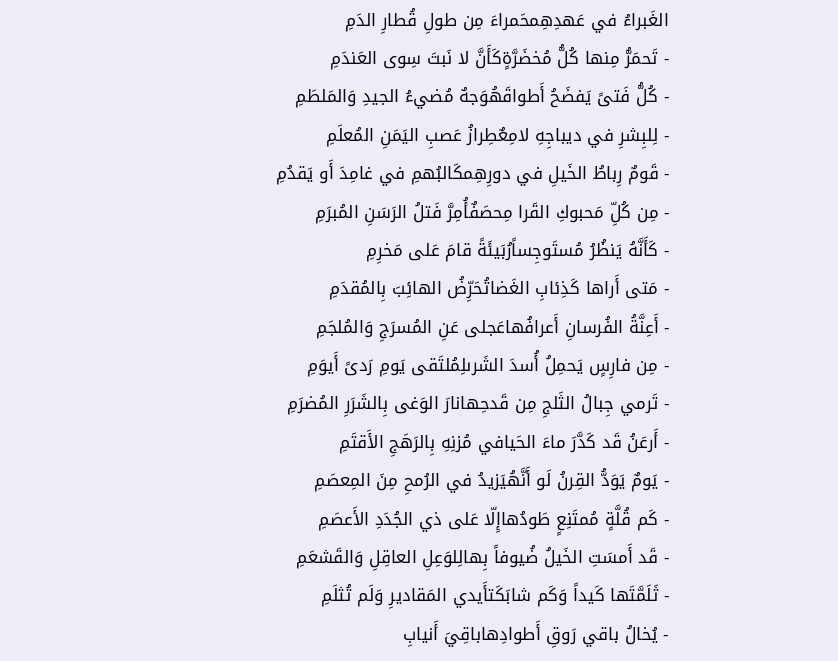الغَبراءُ في عَهدِهِمحَمراءَ مِن طولِ قُطارِ الدَمِ
- تَحمَرُّ مِنها كُلُّ مُخضَرَّةٍكَأَنَّ لا نَبتَ سِوى العَندَمِ
- كُلُّ فَتىً يَفضَحُ أَطواقَهُوَجهٌ مُضيءُ الجيدِ وَالمَلطَمِ
- لِلبِشرِ في ديباجِهِ لامِعٌطِرازُ عَصبِ اليَمَنِ المُعلَمِ
- قَومٌ رِباطُ الخَيلِ في دورِهِمكَالبُهمِ في غامِدَ أَو يَقدُمِ
- مِن كُلِّ مَحبوكِ القَرا مِحصَفٌأُمِرَّ فَتلُ الرَسَنِ المُبرَمِ
- كَأَنَّهُ يَنظُرُ مُستَوجِساًرُبَيئَةً قامَ عَلى مَخرِمِ
- مَتى أَراها كَذِئابِ الغَضاتُحَرِّضُ الهائِبَ بِالمُقدَمِ
- أَعِنَّةُ الفُرسانِ أَعرافُهاعَجلى عَنِ المُسرَجِ وَالمُلجَمِ
- مِن فارِسٍ يَحمِلُ أُسدَ الشَرىلِمُلتَقى يَومِ رَدىً أَيوَمِ
- تَرمي جِبالُ الثَلجِ مِن قَدحِهانارَ الوَغى بِالشَرَرِ المُضرَمِ
- أَرعَنُ قَد كَدَّرَ ماءَ الحَيافي مُزنِهِ بِالرَهَجِ الأَقتَمِ
- يَومٌ يَوَدُّ القِرنُ لَو أَنَّهُيَزيدُ في الرُمحِ مِنَ المِعصَمِ
- كَم قُلَّةٍ مُمتَنِعٍ طَودُهاإِلّا عَلى ذي الجُدَدِ الأَعصَمِ
- قَد أَمسَتِ الخَيلُ ضُيوفاً بِهالِلوَعِلِ العاقِلِ وَالقَشعَمِ
- ثَلَمَّتَها كَيداً وَكَم شابَكَتأَيدي المَقاديرِ وَلَم تُثلَمِ
- يُخالُ باقي رَوقِ أَطوادِهاباقِيَ أَنيابِ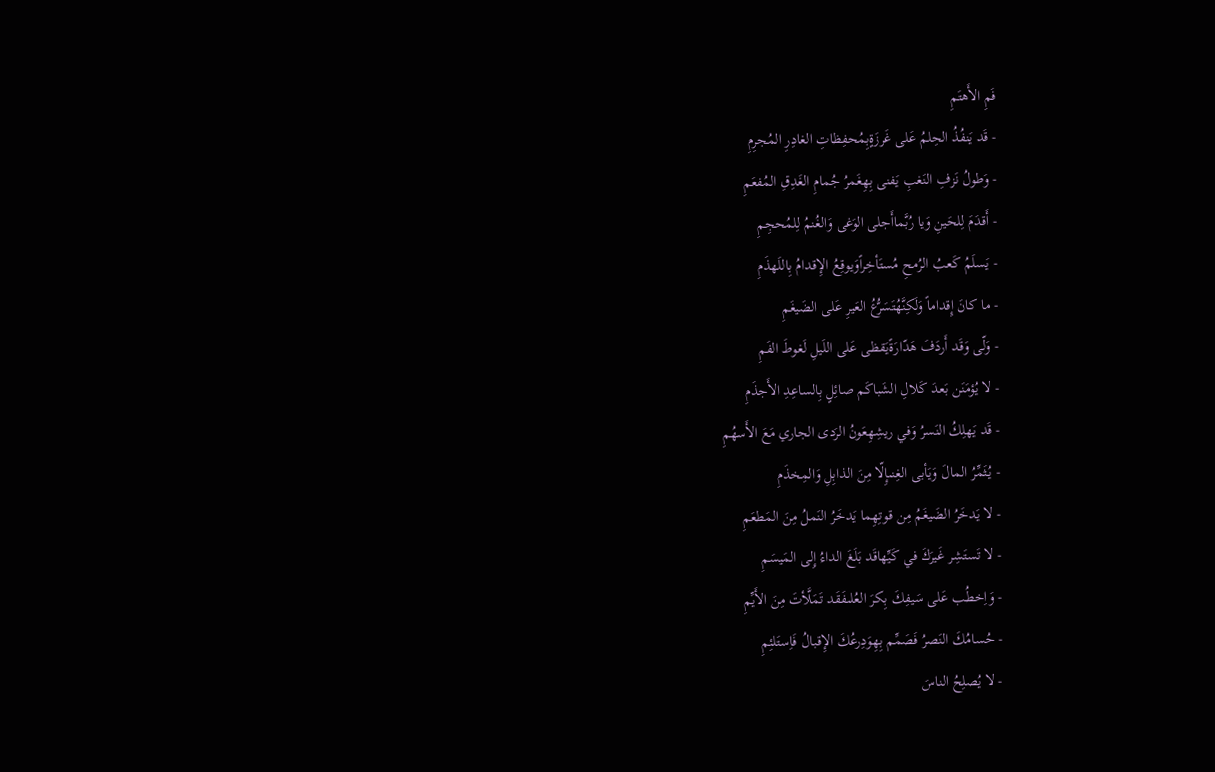فَمِ الأَهتَمِ
- قَد يَنفُذُ الحِلمُ عَلى غَرزَةٍبِمُحفِظاتِ الغادِرِ المُجرِمِ
- وَطولُ نَزفِ النَغبِ يَفنى بِهِغَمرُ جُمامِ الغَدِقِ المُفعَمِ
- أَقدَمَ لِلحَينِ وَيا رُبَّماأَجلى الوَغى وَالغُنمُ لِلمُحجِمِ
- يَسلَمُ كَعبُ الرُمحِ مُستَأخِراًوَيوقِعُ الإِقدامُ بِاللَهذَمِ
- ما كانَ إِقداماً وَلَكِنَّهُتَسَرُّعُ العَيرِ عَلى الضَيغَمِ
- وَلّى وَقَد أَردَفَ هَدّارَةًيَقظى عَلى اللَيلِ لَغوطَ الفَمِ
- لا يُؤمَنَن بَعدَ كَلالِ الشَباكَم صائِلٍ بِالساعِدِ الأَجذَمِ
- قَد يَهلِكُ النَسرُ وَفي ريشِهِعَونُ الرَدى الجاري مَعَ الأَسهُمِ
- يُثَمِّرُ المالَ وَيَأبى الغِنىإِلّا مِنَ الذابِلِ وَالمِخذَمِ
- لا يَدخَرُ الضَيغَمُ مِن قوتِهِما يَدخَرُ النَملُ مِنَ المَطعَمِ
- لا تَستَشِر غَيرَكَ في كَيِّهاقَد بَلَغَ الداءُ إِلى المَيسَمِ
- وَاِخطُب عَلى سَيفِكَ بِكرَ العُلىفَقَد تَمَلَّأتَ مِنَ الأَيِّمِ
- حُسامُكَ النَصرُ فَصَمِّم بِهِوَدِرعُكَ الإِقبالُ فَاِستَلئِمِ
- لا يُصلِحُ الناسَ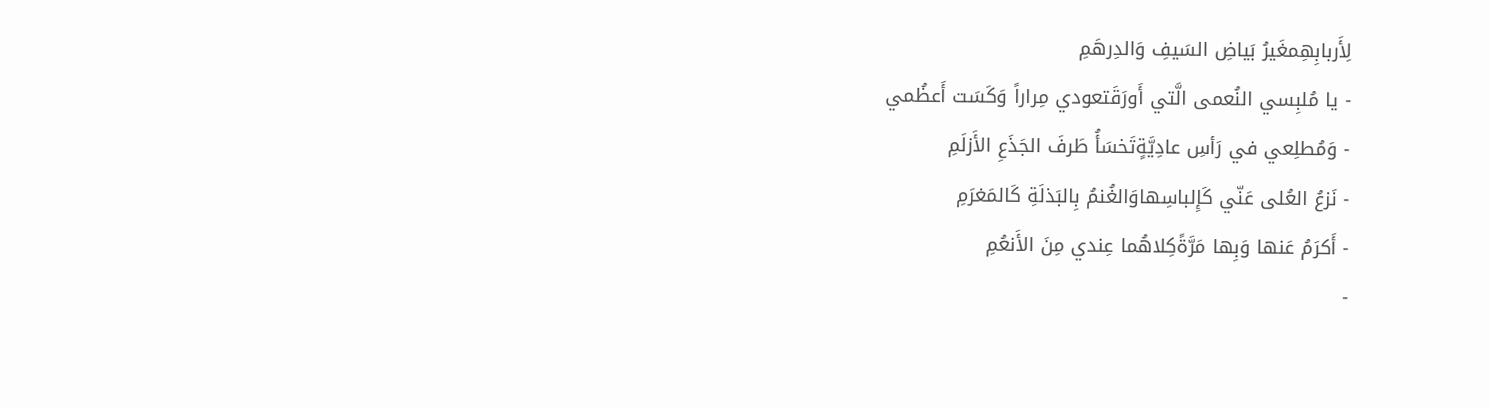لِأَربابِهِمغَيرُ بَياضِ السَيفِ وَالدِرهَمِ
- يا مُلبِسي النُعمى الَّتي أَورَقَتعودي مِراراً وَكَسَت أَعظُمي
- وَمُطلِعي في رَأسِ عادِيَّةٍتَخسَأُ طَرفَ الجَذَعِ الأَزلَمِ
- نَزعُ العُلى عَنّي كَإِلباسِهاوَالغُنمُ بِالبَذلَةِ كَالمَغرَمِ
- أَكرَمُ عَنها وَبِها مَرَّةًكِلاهُما عِندي مِنَ الأَنعُمِ
-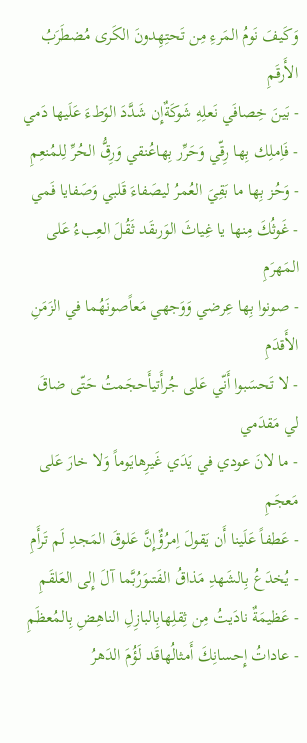وَكَيفَ نَومُ المَرءِ مِن تَحتِهِدونَ الكَرى مُضطَرَبُ الأَرقَمِ
- بَينَ خِصافَي نَعلِهِ شَوكَةٌإِن شَدَّدَ الوَطءَ عَلَيها دَمي
- فَاِملِك بِها رِقّي وَحَرِّر بِهاعُنقي وَرِقُّ الحُرِّ لِلمُنعِمِ
- وَحُز بِها ما بَقِيَ العُمرُ ليصَفاءَ قَلبي وَصَفايا فَمي
- غَوثُكَ مِنها يا غِياثَ الوَرىقَد ثَقُلَ العِبءُ عَلى المَهرَمِ
- صونوا بِها عِرضي وَوَجهي مَعاًصونَهُما في الزَمَنِ الأَقدَمِ
- لا تَحسَبوا أَنّي عَلى جُرأَتيأَحجَمتُ حَتّى ضاقَ لي مَقدَمي
- ما لانَ عودي في يَدَي غَيرِهايَوماً وَلا خارَ عَلى مَعجَمِ
- عَطفاً عَلَينا أَن يَقولَ اِمرُؤٌإِنَّ عَلوقَ المَجدِ لَم تَرأَمِ
- يُخدَعُ بِالشَهدِ مَذاقُ الفَتىوَرُبَّما آلَ إِلى العَلقَمِ
- عَظيمَةٌ نادَيتُ مِن ثِقلِهابِالبازِلِ الناهِضِ بِالمُعظَمِ
- عاداتُ إِحسانِكَ أَمثالُهاقَد لَؤُمَ الدَهرُ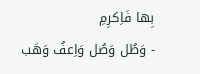بِها فَاِكرِمِ
- وَطُل وَصُل وَاِعفُ وَهَب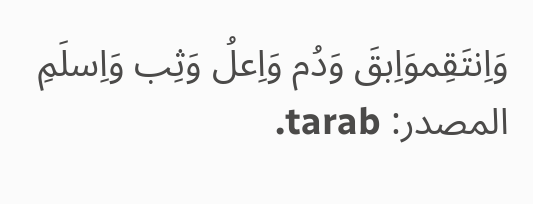وَاِنتَقِموَاِبقَ وَدُم وَاِعلُ وَثِب وَاِسلَمِ
المصدر: tarab.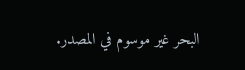البحر غير موسوم في المصدر.